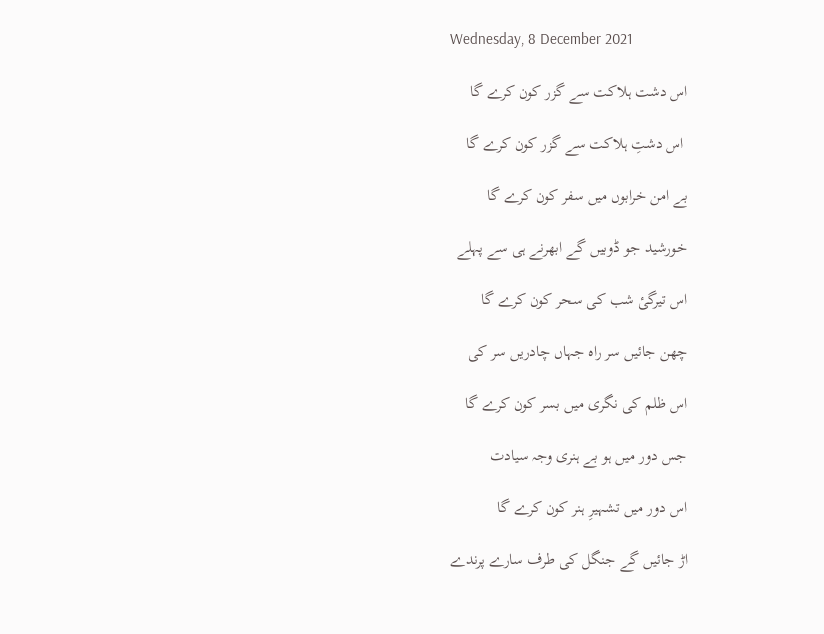Wednesday, 8 December 2021

اس دشت‌ ہلاکت سے گزر کون کرے گا

 اس دشت‌ِ ہلاکت سے گزر کون کرے گا

بے امن خرابوں میں سفر کون کرے گا

خورشید جو ڈوبیں گے ابھرنے ہی سے پہلے

اس تیرگیٔ شب کی سحر کون کرے گا

چھن جائیں سر راہ جہاں چادریں سر کی

اس ظلم کی نگری میں بسر کون کرے گا

جس دور میں ہو بے ہنری وجہ سیادت

اس دور میں تشہیرِ ہنر کون کرے گا

اڑ جائیں گے جنگل کی طرف سارے پرندے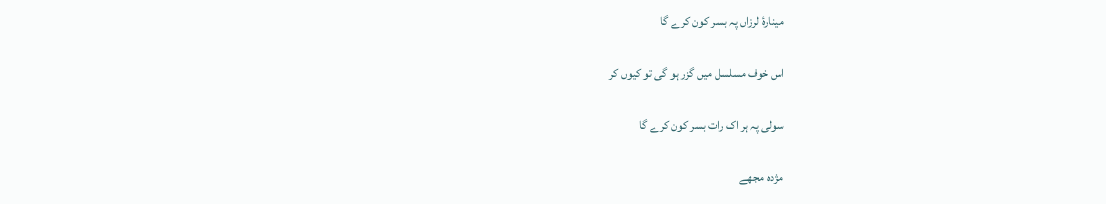مینارۂ لرزاں پہ بسر کون کرے گا

اس خوف مسلسل میں گزر ہو گی تو کیوں کر

سولی پہ ہر اک رات بسر کون کرے گا

مژدہ مجھے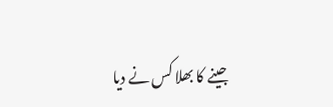جینے کا بھلا کس نے دیا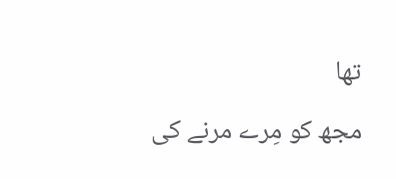تھا

مجھ کو مِرے مرنے کی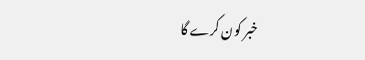خبر کون کرے گا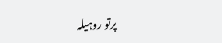پرتو روہیلہ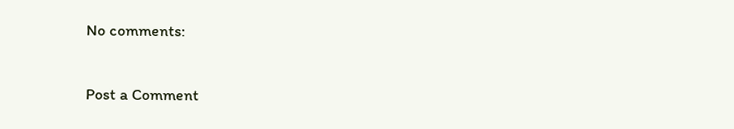No comments:

Post a Comment